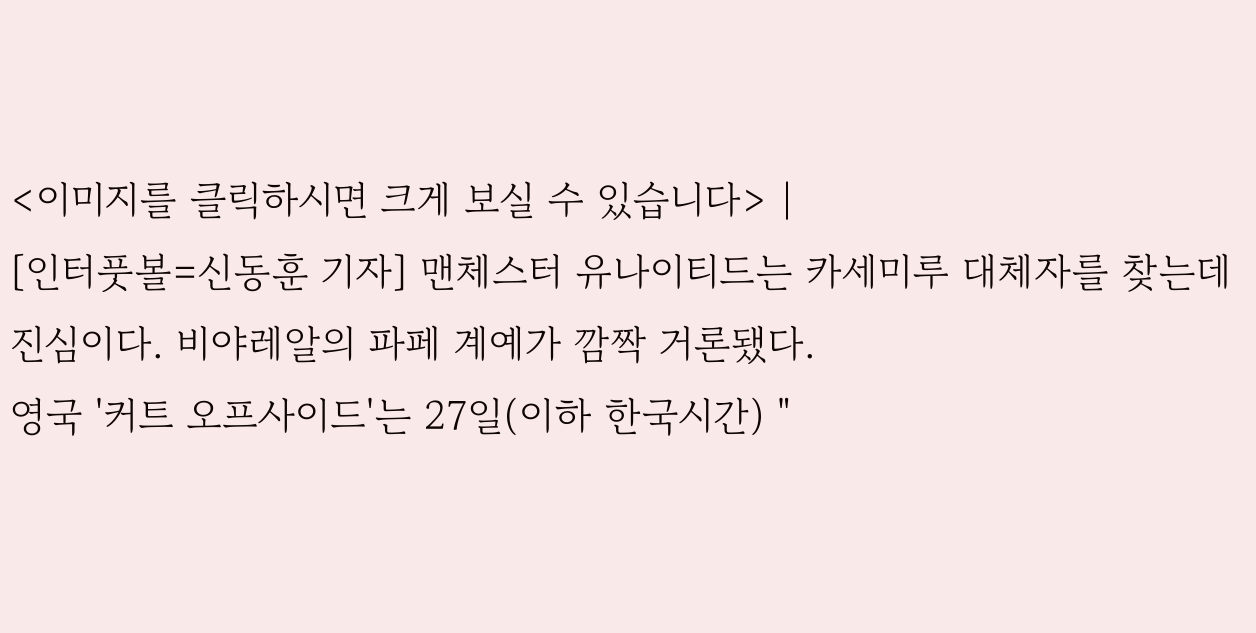<이미지를 클릭하시면 크게 보실 수 있습니다> |
[인터풋볼=신동훈 기자] 맨체스터 유나이티드는 카세미루 대체자를 찾는데 진심이다. 비야레알의 파페 계예가 깜짝 거론됐다.
영국 '커트 오프사이드'는 27일(이하 한국시간) "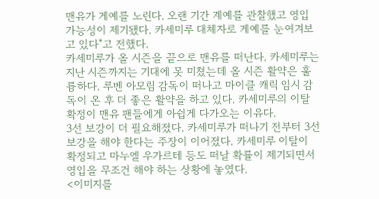맨유가 게예를 노린다. 오랜 기간 계예를 관찰했고 영입 가능성이 제기됐다. 카세미루 대체자로 게예를 눈여겨보고 있다"고 전했다.
카세미루가 올 시즌을 끝으로 맨유를 떠난다. 카세미루는 지난 시즌까지는 기대에 못 미쳤는데 올 시즌 활약은 훌륭하다. 루벤 아모림 감독이 떠나고 마이클 캐릭 임시 감독이 온 후 더 좋은 활약을 하고 있다. 카세미루의 이탈 확정이 맨유 팬들에게 아쉽게 다가오는 이유다.
3선 보강이 더 필요해졌다. 카세미루가 떠나기 전부터 3선 보강을 해야 한다는 주장이 이어졌다. 카세미루 이탈이 확정되고 마누엘 우가르테 등도 떠날 확률이 제기되면서 영입을 무조건 해야 하는 상황에 놓였다.
<이미지를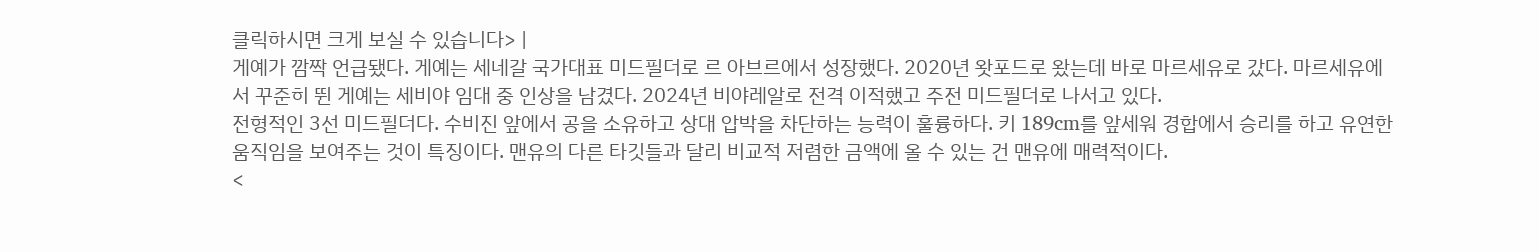클릭하시면 크게 보실 수 있습니다> |
게예가 깜짝 언급됐다. 게예는 세네갈 국가대표 미드필더로 르 아브르에서 성장했다. 2020년 왓포드로 왔는데 바로 마르세유로 갔다. 마르세유에서 꾸준히 뛴 게예는 세비야 임대 중 인상을 남겼다. 2024년 비야레알로 전격 이적했고 주전 미드필더로 나서고 있다.
전형적인 3선 미드필더다. 수비진 앞에서 공을 소유하고 상대 압박을 차단하는 능력이 훌륭하다. 키 189cm를 앞세워 경합에서 승리를 하고 유연한 움직임을 보여주는 것이 특징이다. 맨유의 다른 타깃들과 달리 비교적 저렴한 금액에 올 수 있는 건 맨유에 매력적이다.
<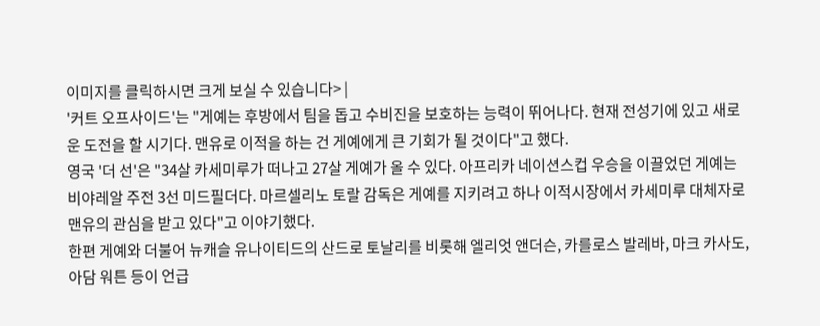이미지를 클릭하시면 크게 보실 수 있습니다> |
'커트 오프사이드'는 "게예는 후방에서 팀을 돕고 수비진을 보호하는 능력이 뛰어나다. 현재 전성기에 있고 새로운 도전을 할 시기다. 맨유로 이적을 하는 건 게예에게 큰 기회가 될 것이다"고 했다.
영국 '더 선'은 "34살 카세미루가 떠나고 27살 게예가 올 수 있다. 아프리카 네이션스컵 우승을 이끌었던 게예는 비야레알 주전 3선 미드필더다. 마르셀리노 토랄 감독은 게예를 지키려고 하나 이적시장에서 카세미루 대체자로 맨유의 관심을 받고 있다"고 이야기했다.
한편 게예와 더불어 뉴캐슬 유나이티드의 산드로 토날리를 비롯해 엘리엇 앤더슨, 카를로스 발레바, 마크 카사도, 아담 워튼 등이 언급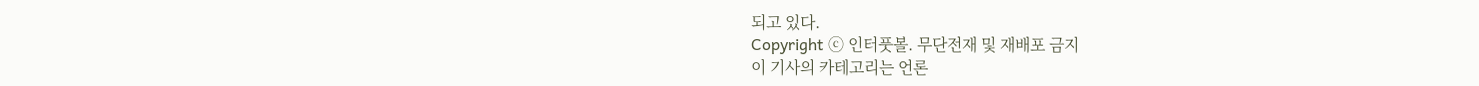되고 있다.
Copyright ⓒ 인터풋볼. 무단전재 및 재배포 금지
이 기사의 카테고리는 언론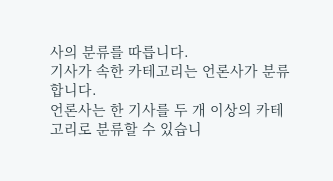사의 분류를 따릅니다.
기사가 속한 카테고리는 언론사가 분류합니다.
언론사는 한 기사를 두 개 이상의 카테고리로 분류할 수 있습니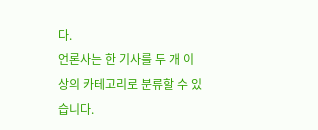다.
언론사는 한 기사를 두 개 이상의 카테고리로 분류할 수 있습니다.